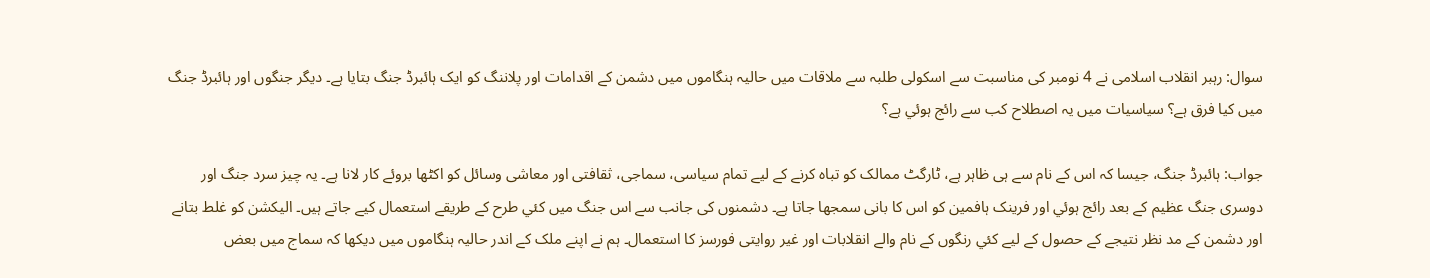سوال: رہبر انقلاب اسلامی نے 4 نومبر کی مناسبت سے اسکولی طلبہ سے ملاقات میں حالیہ ہنگاموں میں دشمن کے اقدامات اور پلاننگ کو ایک ہائبرڈ جنگ بتایا ہے۔ دیگر جنگوں اور ہائبرڈ جنگ میں کیا فرق ہے؟ سیاسیات میں یہ اصطلاح کب سے رائج ہوئي ہے؟

جواب: ہائبرڈ جنگ، جیسا کہ اس کے نام سے ہی ظاہر ہے، ٹارگٹ ممالک کو تباہ کرنے کے لیے تمام سیاسی، سماجی، ثقافتی اور معاشی وسائل کو اکٹھا بروئے کار لانا ہے۔ یہ چیز سرد جنگ اور دوسری جنگ عظیم کے بعد رائج ہوئي اور فرینک ہافمین کو اس کا بانی سمجھا جاتا ہے۔ دشمنوں کی جانب سے اس جنگ میں کئي طرح کے طریقے استعمال کیے جاتے ہیں۔ الیکشن کو غلط بتانے اور دشمن کے مد نظر نتیجے کے حصول کے لیے کئي رنگوں کے نام والے انقلابات اور غیر روایتی فورسز کا استعمال۔ ہم نے اپنے ملک کے اندر حالیہ ہنگاموں میں دیکھا کہ سماج میں بعض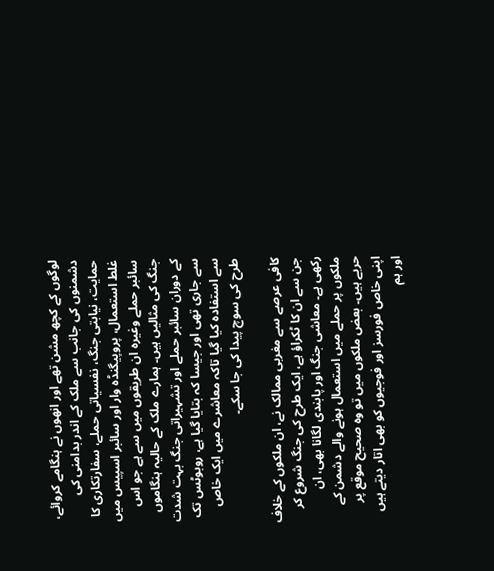لوگوں کے کچھ مشن تھے اور انھوں نے ہنگامے کروائے، دشمنوں کی جانب سے ملک کے اندر بدامنی کی حمایت، نیابتی جنگ، نفسیاتی حملے، سفارتکاری کا غلط استعمال، پروپیگنڈہ وار اور سائبر اسپیس میں سائبر حملے وغیرہ ان طریقوں میں سے ہے جو اس جنگ کی مثالیں ہیں۔ ہمارے ملک کے حالیہ ہنگاموں کے دوران سائبر حملے اور تشہیراتی جنگ بہت شدت سے جاری تھی اور جیسا کہ بتایا گيا ہے، روبوٹس تک سے استفادہ کیا گيا تاکہ معاشرے میں ایک خاص طرح کی سوچ پیدا کی جا سکے۔

کافی عرصے سے مغربی ممالک نے، ان ملکوں کے خلاف جن سے ان کا ٹکراؤ ہے، ایک طرح کی جنگ شروع کر رکھی ہے۔ معاشی جنگ اور پابندی لگانا بھی، ان ملکوں پر حملے میں استعمال ہونے والے دشمن کے حربے ہیں۔ بعض ملکوں میں تو وہ صحیح موقع پر اپنی خاص فورسز اور فوجیوں کو بھی اتار دیتے ہیں اور ہم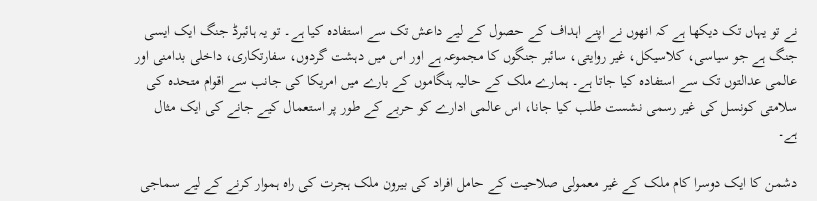نے تو یہاں تک دیکھا ہے کہ انھوں نے اپنے اہداف کے حصول کے لیے داعش تک سے استفادہ کیا ہے۔ تو یہ ہائبرڈ جنگ ایک ایسی جنگ ہے جو سیاسی، کلاسیکل، غیر روایتی، سائبر جنگوں کا مجموعہ ہے اور اس میں دہشت گردوں، سفارتکاری، داخلی بدامنی اور عالمی عدالتوں تک سے استفادہ کیا جاتا ہے۔ ہمارے ملک کے حالیہ ہنگاموں کے بارے میں امریکا کی جانب سے اقوام متحدہ کی سلامتی کونسل کی غیر رسمی نشست طلب کیا جانا، اس عالمی ادارے کو حربے کے طور پر استعمال کیے جانے کی ایک مثال ہے۔

دشمن کا ایک دوسرا کام ملک کے غیر معمولی صلاحیت کے حامل افراد کی بیرون ملک ہجرت کی راہ ہموار کرنے کے لیے سماجی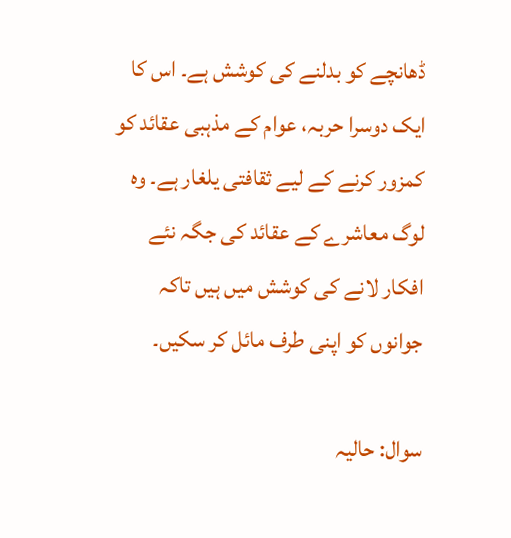ڈھانچے کو بدلنے کی کوشش ہے۔ اس کا ایک دوسرا حربہ، عوام کے مذہبی عقائد کو کمزور کرنے کے لیے ثقافتی یلغار ہے۔ وہ لوگ معاشرے کے عقائد کی جگہ نئے افکار لانے کی کوشش میں ہیں تاکہ جوانوں کو اپنی طرف مائل کر سکیں۔

سوال: حالیہ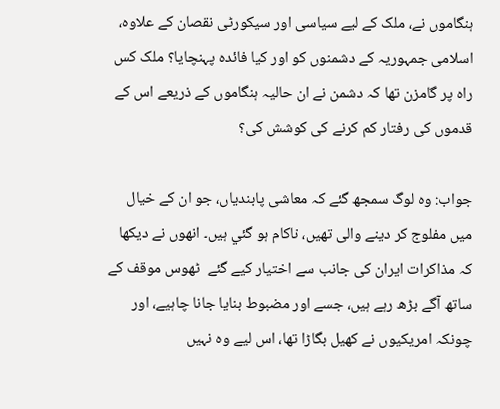ہنگاموں نے، ملک کے لیے سیاسی اور سیکورٹی نقصان کے علاوہ، اسلامی جمہوریہ کے دشمنوں کو اور کیا فائدہ پہنچایا؟ ملک کس راہ پر گامزن تھا کہ دشمن نے ان حالیہ ہنگاموں کے ذریعے اس کے قدموں کی رفتار کم کرنے کی کوشش کی؟

جواب: وہ لوگ سمجھ گئے کہ معاشی پابندیاں، جو ان کے خیال میں مفلوج کر دینے والی تھیں، ناکام ہو گئي ہیں۔ انھوں نے دیکھا کہ مذاکرات ایران کی جانب سے اختیار کیے گئے  ٹھوس موقف کے ساتھ آگے بڑھ رہے ہیں، جسے اور مضبوط بنایا جانا چاہیے، اور چونکہ امریکیوں نے کھیل بگاڑا تھا، اس لیے وہ نہیں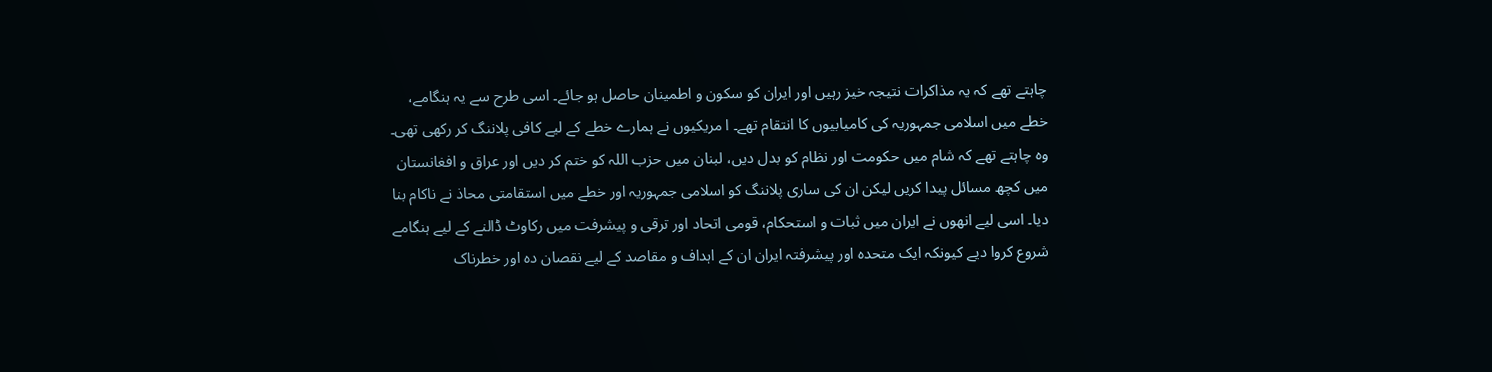چاہتے تھے کہ یہ مذاکرات نتیجہ خیز رہیں اور ایران کو سکون و اطمینان حاصل ہو جائے۔ اسی طرح سے یہ ہنگامے، خطے میں اسلامی جمہوریہ کی کامیابیوں کا انتقام تھے۔ ا مریکیوں نے ہمارے خطے کے لیے کافی پلاننگ کر رکھی تھی۔ وہ چاہتے تھے کہ شام میں حکومت اور نظام کو بدل دیں، لبنان میں حزب اللہ کو ختم کر دیں اور عراق و افغانستان میں کچھ مسائل پیدا کریں لیکن ان کی ساری پلاننگ کو اسلامی جمہوریہ اور خطے میں استقامتی محاذ نے ناکام بنا دیا۔ اسی لیے انھوں نے ایران میں ثبات و استحکام، قومی اتحاد اور ترقی و پیشرفت میں رکاوٹ ڈالنے کے لیے ہنگامے شروع کروا دیے کیونکہ ایک متحدہ اور پیشرفتہ ایران ان کے اہداف و مقاصد کے لیے نقصان دہ اور خطرناک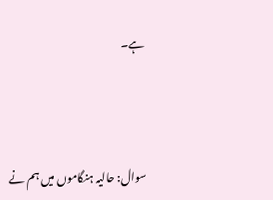ہے۔



سوال: حالیہ ہنگاموں میں ہم نے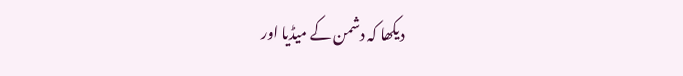دیکھا کہ دشمن کے میڈیا اور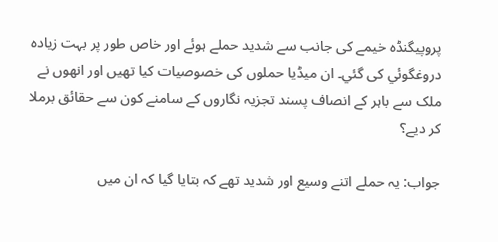پروپیگنڈہ خیمے کی جانب سے شدید حملے ہوئے اور خاص طور پر بہت زیادہ دروغگوئي کی گئي۔ ان میڈیا حملوں کی خصوصیات کیا تھیں اور انھوں نے ملک سے باہر کے انصاف پسند تجزیہ نگاروں کے سامنے کون سے حقائق برملا کر دیے؟

جواب: یہ حملے اتنے وسیع اور شدید تھے کہ بتایا گيا کہ ان میں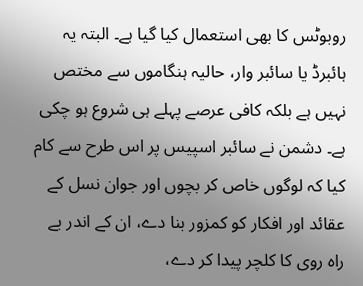روبوٹس کا بھی استعمال کیا گيا ہے۔ البتہ یہ ہائبرڈ یا سائبر وار، حالیہ ہنگاموں سے مختص نہیں ہے بلکہ کافی عرصے پہلے ہی شروع ہو چکی ہے۔ دشمن نے سائبر اسپیس پر اس طرح سے کام کیا کہ لوگوں خاص کر بچوں اور جوان نسل کے عقائد اور افکار کو کمزور بنا دے، ان کے اندر بے راہ روی کا کلچر پیدا کر دے،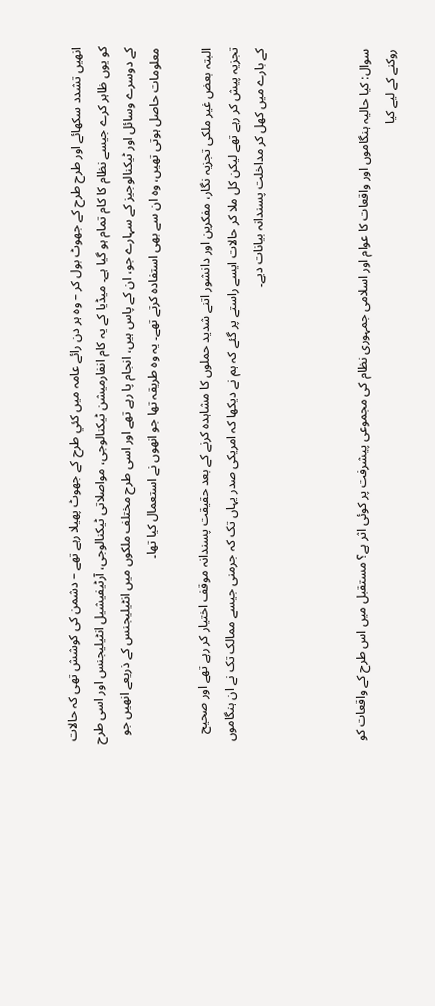انھیں تشدد سکھائے اور طرح طرح کے جھوٹ بول کر – وہ ہر دن رائے عامہ میں کئي طرح کے جھوٹ پھیلا رہے تھے – دشمن کی کوشش تھی کہ حالات کو یوں ظاہر کرے جیسے نظام کا کام تمام ہو گيا ہے۔ میڈیا کے یہ کام انفارمیشن ٹیکنالوجی، مواصلاتی ٹیکنالوجی، آرٹیفیشیل انٹیلیجنس اور اسی طرح کے دوسرے وسائل اور ٹیکنالوجیز کے سہارے جو، ان کے پاس ہیں، انجام پا رہے تھے اور اسی طرح مختلف ملکوں میں انٹیلیجنس کے ذریعے انھیں جو معلومات حاصل ہوتی تھیں، وہ ان سے بھی استفادہ کرتے تھے۔ یہ وہ طریقہ تھا جو انھوں نے استعمال کیا تھا۔

البتہ بعض غیر ملکی تجزیہ نگار، مفکرین اور دانشور اتنے شدید حملوں کا مشاہدہ کرنے کے بعد حقیقت پسندانہ موقف اختیار کر رہے تھے اور صحیح تجزیہ پیش کر رہے تھے لیکن کل ملا کر حالات ایسے راستے پر گئے کہ ہم نے دیکھا کہ امریکی صدر یہاں تک کہ جرمنی جیسے ممالک تک نے ان ہنگاموں کے بارے میں کھل کر مداخلت پسندانہ بیانات دیے۔



سوال: کیا حالیہ ہنگاموں اور واقعات کا عوام اور اسلامی جمہوری نظام کی مجموعی پیشرفت پر کوئی اثر ہے؟ مستقبل میں اس طرح کے واقعات کو روکنے کے لیے کیا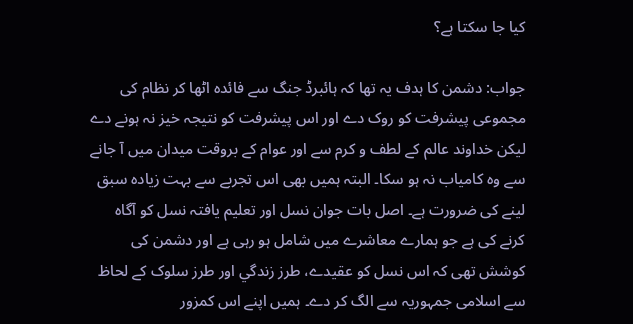کیا جا سکتا ہے؟

جواب: دشمن کا ہدف یہ تھا کہ ہائبرڈ جنگ سے فائدہ اٹھا کر نظام کی مجموعی پیشرفت کو روک دے اور اس پیشرفت کو نتیجہ خیز نہ ہونے دے لیکن خداوند عالم کے لطف و کرم سے اور عوام کے بروقت میدان میں آ جانے سے وہ کامیاب نہ ہو سکا۔ البتہ ہمیں بھی اس تجربے سے بہت زیادہ سبق لینے کی ضرورت ہے۔ اصل بات جوان نسل اور تعلیم یافتہ نسل کو آگاہ کرنے کی ہے جو ہمارے معاشرے میں شامل ہو رہی ہے اور دشمن کی کوشش تھی کہ اس نسل کو عقیدے، طرز زندگي اور طرز سلوک کے لحاظ سے اسلامی جمہوریہ سے الگ کر دے۔ ہمیں اپنے اس کمزور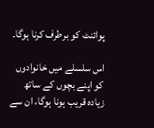پوائنٹ کو برطرف کرنا ہوگا۔

اس سلسلے میں خانوادوں کو اپنے بچوں کے ساتھ زیادہ قریب ہونا ہوگا، ان سے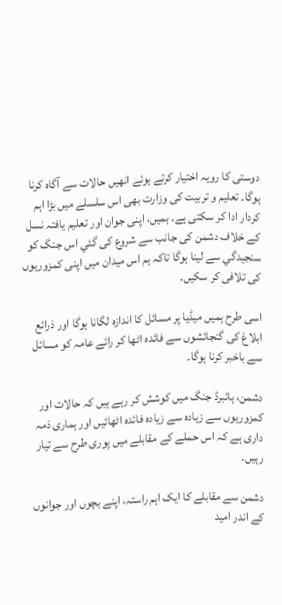دوستی کا رویہ اختیار کرتے ہوئے انھیں حالات سے آگاہ کرنا ہوگا۔ تعلیم و تربیت کی وزارت بھی اس سلسلے میں بڑا اہم کردار ادا کر سکتی ہے۔ ہمیں، اپنی جوان اور تعلیم یافتہ نسل کے خلاف دشمن کی جانب سے شروع کی گئي اس جنگ کو سنجیدگي سے لینا ہوگا تاکہ ہم اس میدان میں اپنی کمزوریوں کی تلافی کر سکیں۔

اسی طرح ہمیں میڈیا پر مسائل کا اندازہ لگانا ہوگا اور ذرائع ابلاغ کی گنجائشوں سے فائدہ اٹھا کر رائے عامہ کو مسائل سے باخبر کرنا ہوگا۔

دشمن، ہائبرڈ جنگ میں کوشش کر رہے ہیں کہ حالات اور کمزوریوں سے زیادہ سے زیادہ فائدہ اٹھائيں اور ہماری ذمہ داری ہے کہ اس حملے کے مقابلے میں پوری طرح سے تیار رہیں۔

دشمن سے مقابلے کا ایک اہم راستہ، اپنے بچوں اور جوانوں کے اندر امید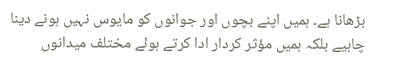بڑھانا ہے۔ ہمیں اپنے بچوں اور جوانوں کو مایوس نہیں ہونے دینا چاہیے بلکہ ہمیں مؤثر کردار ادا کرتے ہوئے مختلف میدانوں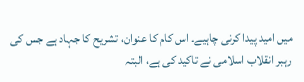میں امید پیدا کرنی چاہیے۔ اس کام کا عنوان، تشریح کا جہاد ہے جس کی رہبر انقلاب اسلامی نے تاکید کی ہے، البتہ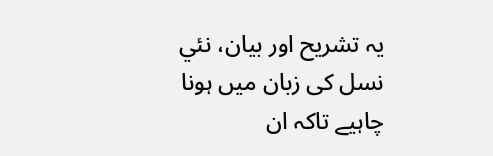یہ تشریح اور بیان، نئي نسل کی زبان میں ہونا چاہیے تاکہ ان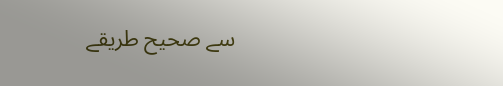سے صحیح طریقے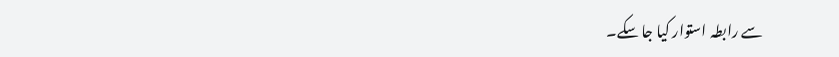سے رابطہ استوار کیا جا سکے۔